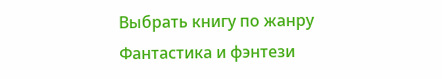Выбрать книгу по жанру
Фантастика и фэнтези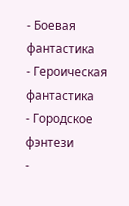- Боевая фантастика
- Героическая фантастика
- Городское фэнтези
-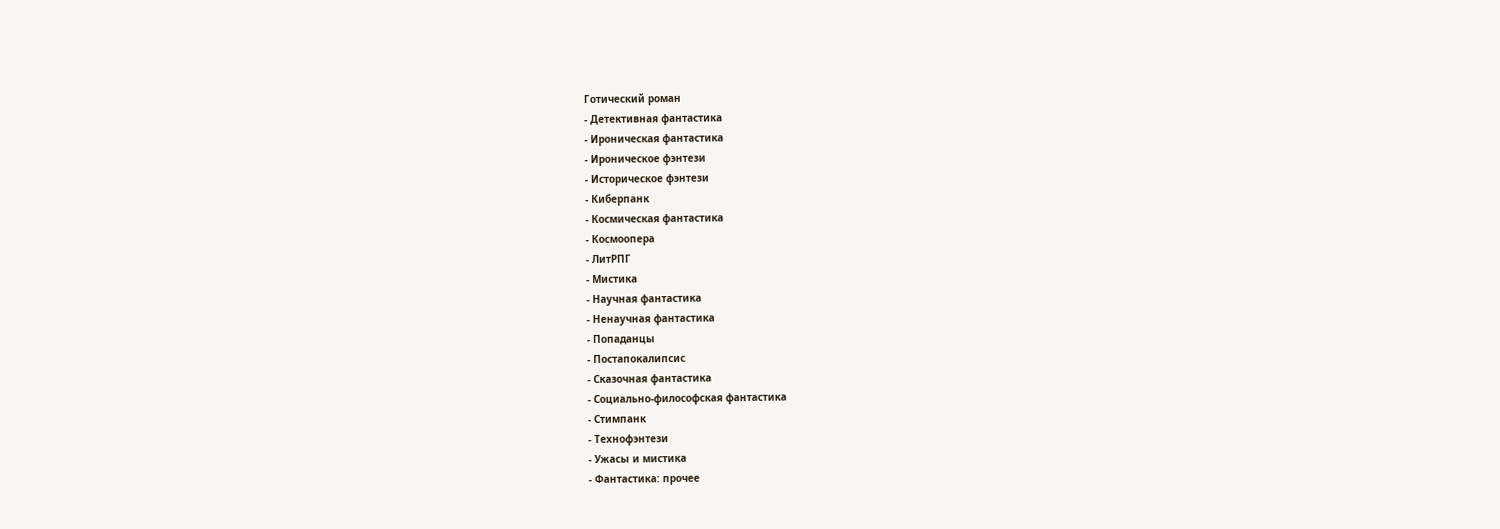Готический роман
- Детективная фантастика
- Ироническая фантастика
- Ироническое фэнтези
- Историческое фэнтези
- Киберпанк
- Космическая фантастика
- Космоопера
- ЛитРПГ
- Мистика
- Научная фантастика
- Ненаучная фантастика
- Попаданцы
- Постапокалипсис
- Сказочная фантастика
- Социально-философская фантастика
- Стимпанк
- Технофэнтези
- Ужасы и мистика
- Фантастика: прочее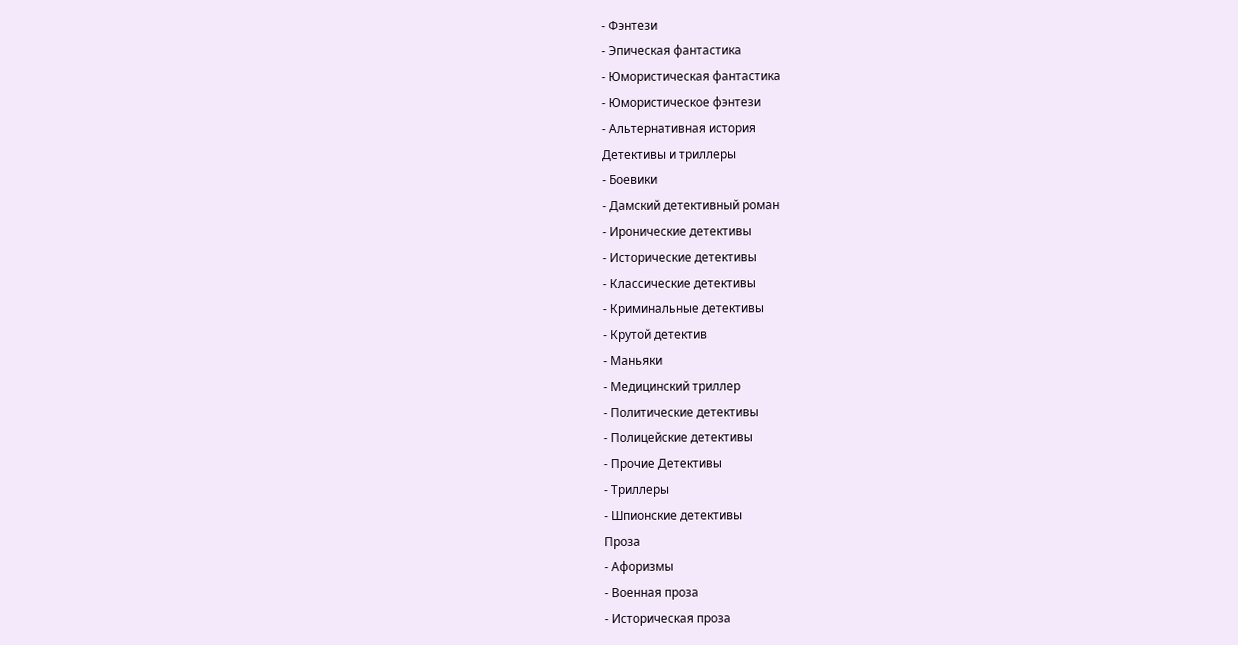- Фэнтези
- Эпическая фантастика
- Юмористическая фантастика
- Юмористическое фэнтези
- Альтернативная история
Детективы и триллеры
- Боевики
- Дамский детективный роман
- Иронические детективы
- Исторические детективы
- Классические детективы
- Криминальные детективы
- Крутой детектив
- Маньяки
- Медицинский триллер
- Политические детективы
- Полицейские детективы
- Прочие Детективы
- Триллеры
- Шпионские детективы
Проза
- Афоризмы
- Военная проза
- Историческая проза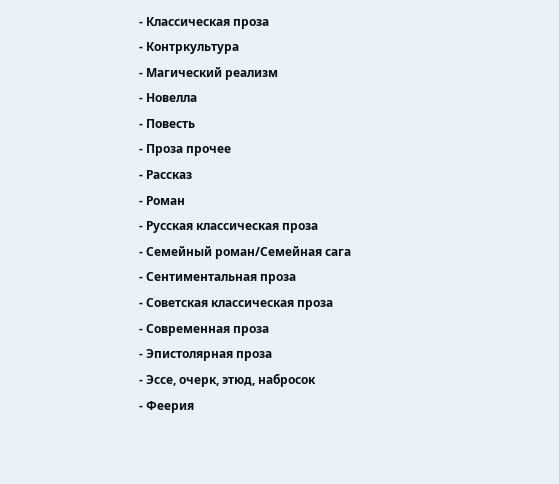- Классическая проза
- Контркультура
- Магический реализм
- Новелла
- Повесть
- Проза прочее
- Рассказ
- Роман
- Русская классическая проза
- Семейный роман/Семейная сага
- Сентиментальная проза
- Советская классическая проза
- Современная проза
- Эпистолярная проза
- Эссе, очерк, этюд, набросок
- Феерия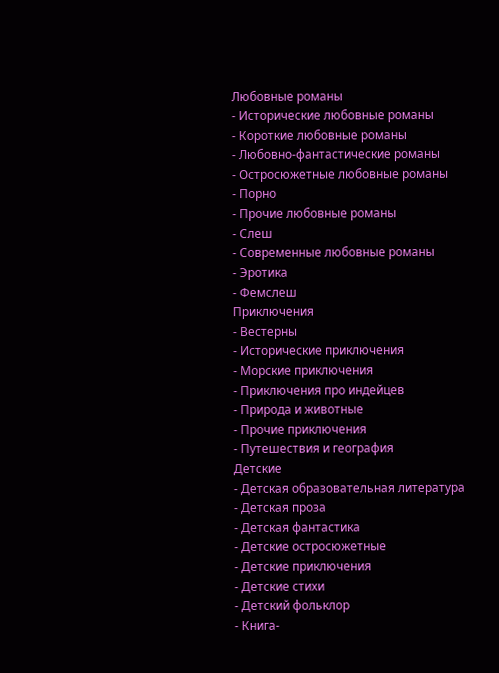Любовные романы
- Исторические любовные романы
- Короткие любовные романы
- Любовно-фантастические романы
- Остросюжетные любовные романы
- Порно
- Прочие любовные романы
- Слеш
- Современные любовные романы
- Эротика
- Фемслеш
Приключения
- Вестерны
- Исторические приключения
- Морские приключения
- Приключения про индейцев
- Природа и животные
- Прочие приключения
- Путешествия и география
Детские
- Детская образовательная литература
- Детская проза
- Детская фантастика
- Детские остросюжетные
- Детские приключения
- Детские стихи
- Детский фольклор
- Книга-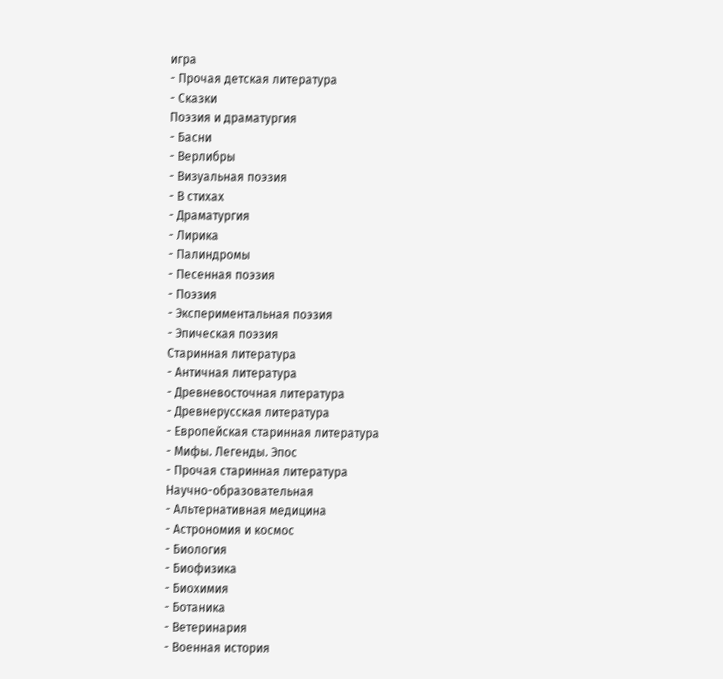игра
- Прочая детская литература
- Сказки
Поэзия и драматургия
- Басни
- Верлибры
- Визуальная поэзия
- В стихах
- Драматургия
- Лирика
- Палиндромы
- Песенная поэзия
- Поэзия
- Экспериментальная поэзия
- Эпическая поэзия
Старинная литература
- Античная литература
- Древневосточная литература
- Древнерусская литература
- Европейская старинная литература
- Мифы. Легенды. Эпос
- Прочая старинная литература
Научно-образовательная
- Альтернативная медицина
- Астрономия и космос
- Биология
- Биофизика
- Биохимия
- Ботаника
- Ветеринария
- Военная история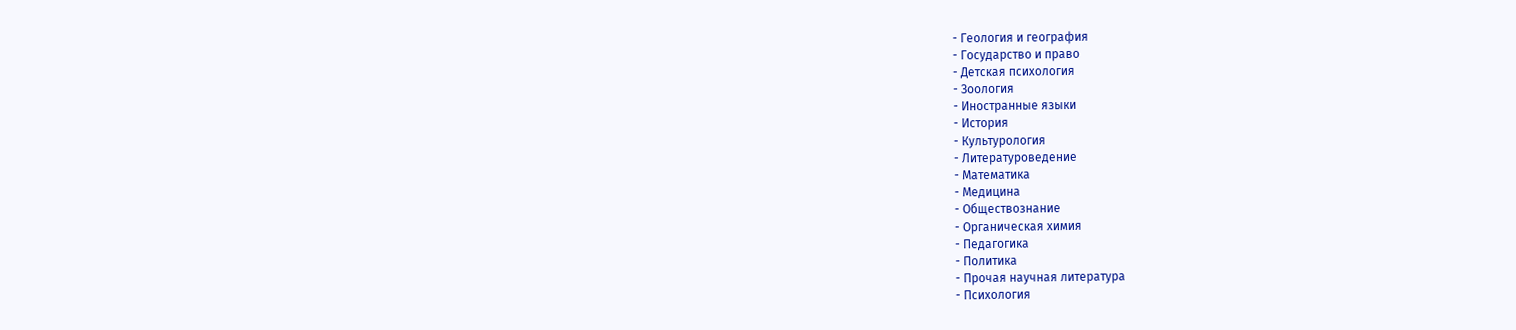- Геология и география
- Государство и право
- Детская психология
- Зоология
- Иностранные языки
- История
- Культурология
- Литературоведение
- Математика
- Медицина
- Обществознание
- Органическая химия
- Педагогика
- Политика
- Прочая научная литература
- Психология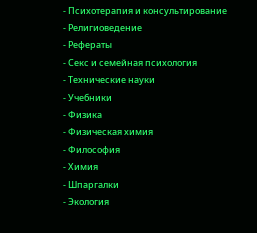- Психотерапия и консультирование
- Религиоведение
- Рефераты
- Секс и семейная психология
- Технические науки
- Учебники
- Физика
- Физическая химия
- Философия
- Химия
- Шпаргалки
- Экология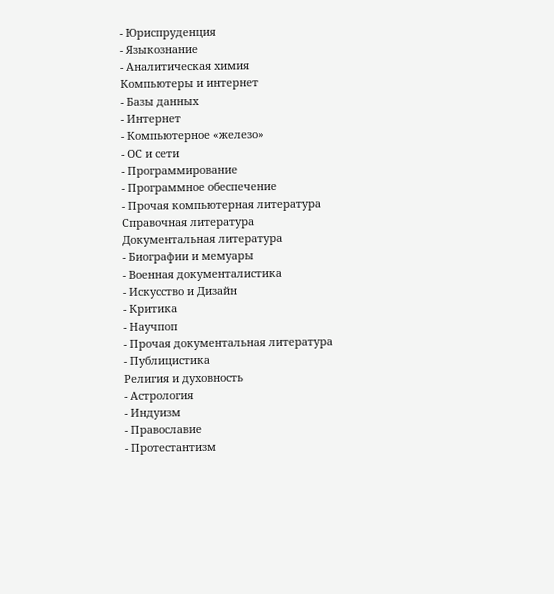- Юриспруденция
- Языкознание
- Аналитическая химия
Компьютеры и интернет
- Базы данных
- Интернет
- Компьютерное «железо»
- ОС и сети
- Программирование
- Программное обеспечение
- Прочая компьютерная литература
Справочная литература
Документальная литература
- Биографии и мемуары
- Военная документалистика
- Искусство и Дизайн
- Критика
- Научпоп
- Прочая документальная литература
- Публицистика
Религия и духовность
- Астрология
- Индуизм
- Православие
- Протестантизм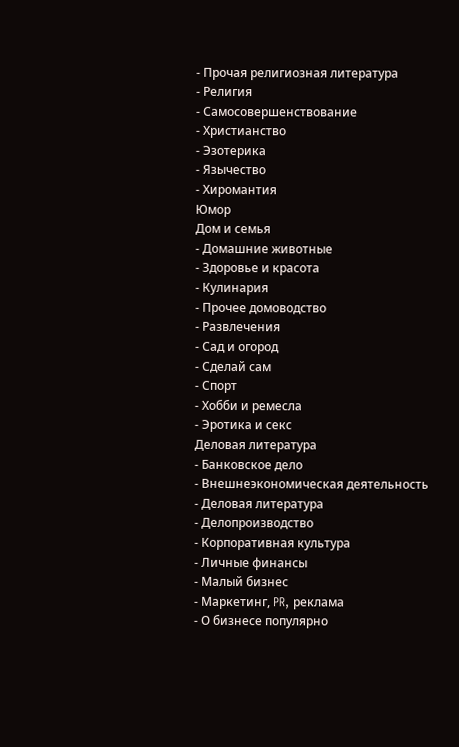- Прочая религиозная литература
- Религия
- Самосовершенствование
- Христианство
- Эзотерика
- Язычество
- Хиромантия
Юмор
Дом и семья
- Домашние животные
- Здоровье и красота
- Кулинария
- Прочее домоводство
- Развлечения
- Сад и огород
- Сделай сам
- Спорт
- Хобби и ремесла
- Эротика и секс
Деловая литература
- Банковское дело
- Внешнеэкономическая деятельность
- Деловая литература
- Делопроизводство
- Корпоративная культура
- Личные финансы
- Малый бизнес
- Маркетинг, PR, реклама
- О бизнесе популярно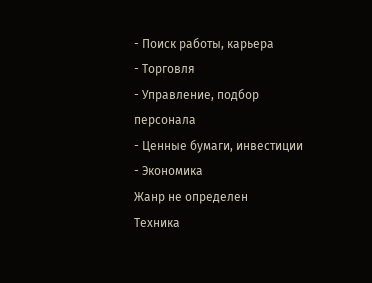- Поиск работы, карьера
- Торговля
- Управление, подбор персонала
- Ценные бумаги, инвестиции
- Экономика
Жанр не определен
Техника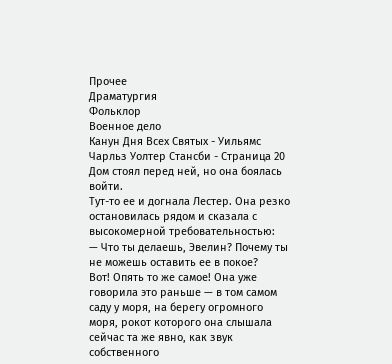Прочее
Драматургия
Фольклор
Военное дело
Канун Дня Всех Святых - Уильямс Чарльз Уолтер Стансби - Страница 20
Дом стоял перед ней, но она боялась войти.
Тут-то ее и догнала Лестер. Она резко остановилась рядом и сказала с высокомерной требовательностью:
— Что ты делаешь, Эвелин? Почему ты не можешь оставить ее в покое?
Вот! Опять то же самое! Она уже говорила это раньше — в том самом саду у моря, на берегу огромного моря, рокот которого она слышала сейчас та же явно, как звук собственного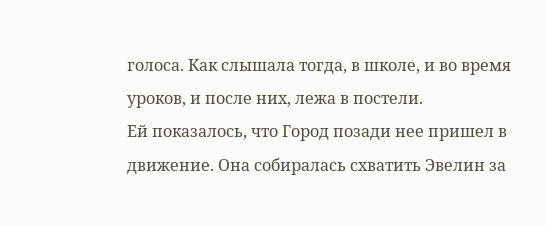голоса. Как слышала тогда, в школе, и во время уроков, и после них, лежа в постели.
Ей показалось, что Город позади нее пришел в движение. Она собиралась схватить Эвелин за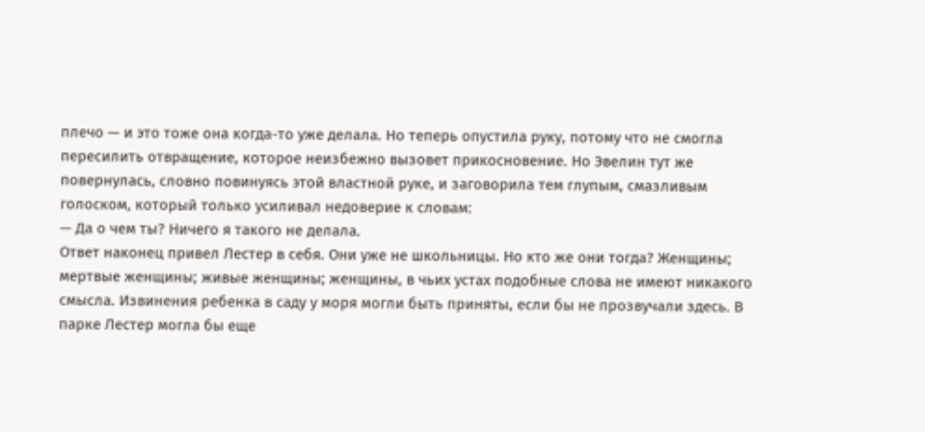плечо — и это тоже она когда-то уже делала. Но теперь опустила руку, потому что не смогла пересилить отвращение, которое неизбежно вызовет прикосновение. Но Эвелин тут же повернулась, словно повинуясь этой властной руке, и заговорила тем глупым, смазливым голоском, который только усиливал недоверие к словам:
— Да о чем ты? Ничего я такого не делала.
Ответ наконец привел Лестер в себя. Они уже не школьницы. Но кто же они тогда? Женщины; мертвые женщины; живые женщины; женщины, в чьих устах подобные слова не имеют никакого смысла. Извинения ребенка в саду у моря могли быть приняты, если бы не прозвучали здесь. В парке Лестер могла бы еще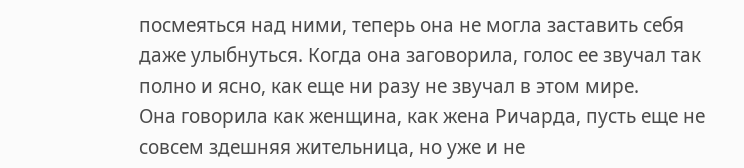посмеяться над ними, теперь она не могла заставить себя даже улыбнуться. Когда она заговорила, голос ее звучал так полно и ясно, как еще ни разу не звучал в этом мире.
Она говорила как женщина, как жена Ричарда, пусть еще не совсем здешняя жительница, но уже и не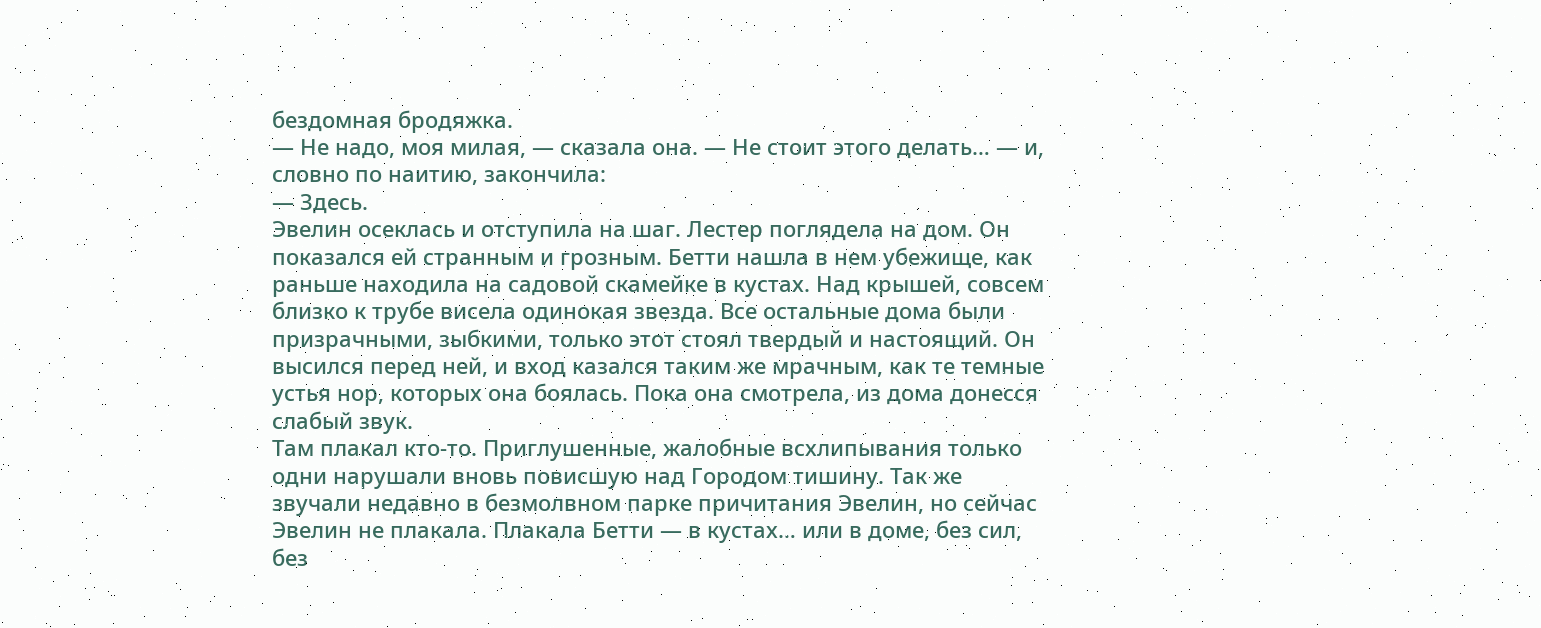бездомная бродяжка.
— Не надо, моя милая, — сказала она. — Не стоит этого делать… — и, словно по наитию, закончила:
— Здесь.
Эвелин осеклась и отступила на шаг. Лестер поглядела на дом. Он показался ей странным и грозным. Бетти нашла в нем убежище, как раньше находила на садовой скамейке в кустах. Над крышей, совсем близко к трубе висела одинокая звезда. Все остальные дома были призрачными, зыбкими, только этот стоял твердый и настоящий. Он высился перед ней, и вход казался таким же мрачным, как те темные устья нор, которых она боялась. Пока она смотрела, из дома донесся слабый звук.
Там плакал кто-то. Приглушенные, жалобные всхлипывания только одни нарушали вновь повисшую над Городом тишину. Так же звучали недавно в безмолвном парке причитания Эвелин, но сейчас Эвелин не плакала. Плакала Бетти — в кустах… или в доме, без сил, без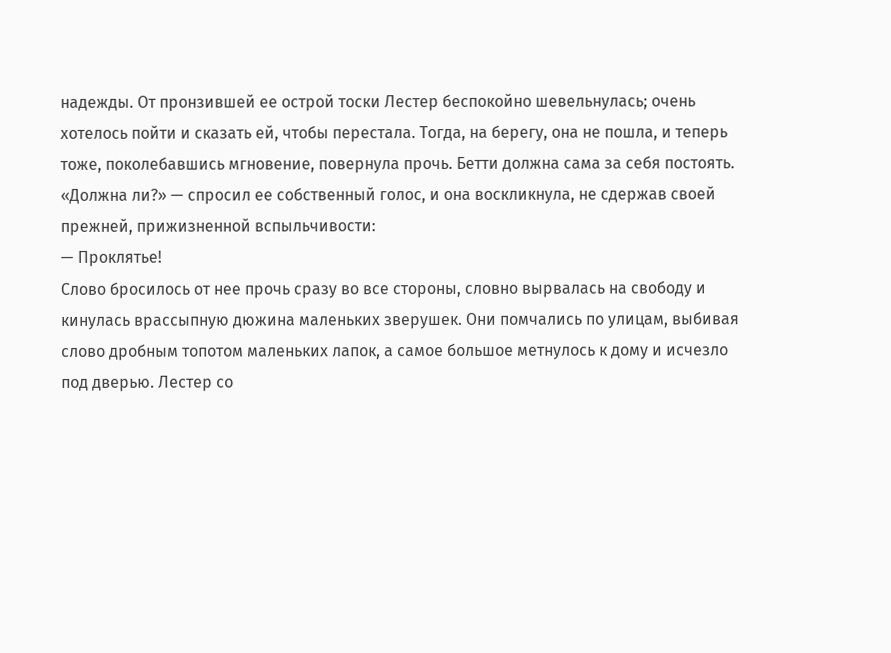надежды. От пронзившей ее острой тоски Лестер беспокойно шевельнулась; очень хотелось пойти и сказать ей, чтобы перестала. Тогда, на берегу, она не пошла, и теперь тоже, поколебавшись мгновение, повернула прочь. Бетти должна сама за себя постоять.
«Должна ли?» — спросил ее собственный голос, и она воскликнула, не сдержав своей прежней, прижизненной вспыльчивости:
— Проклятье!
Слово бросилось от нее прочь сразу во все стороны, словно вырвалась на свободу и кинулась врассыпную дюжина маленьких зверушек. Они помчались по улицам, выбивая слово дробным топотом маленьких лапок, а самое большое метнулось к дому и исчезло под дверью. Лестер со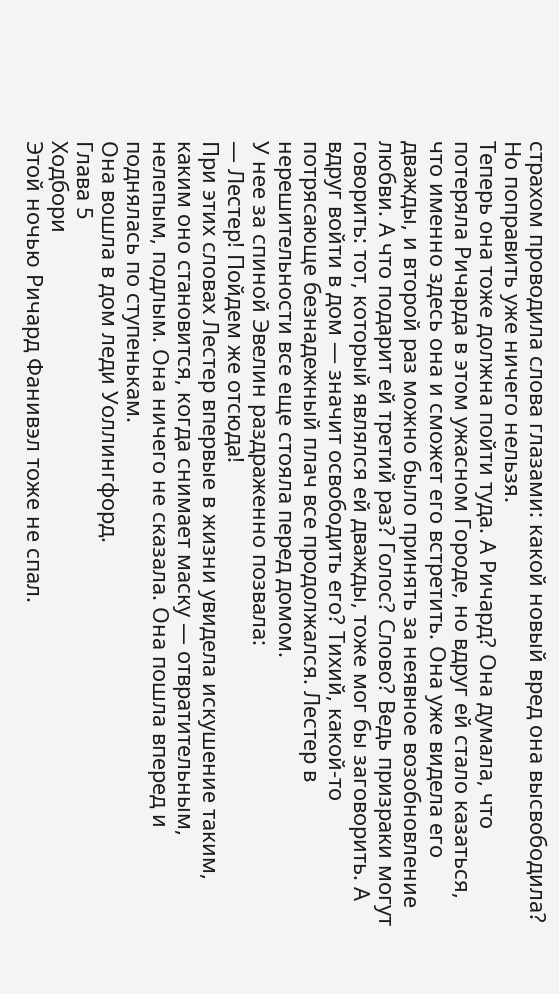страхом проводила слова глазами: какой новый вред она высвободила? Но поправить уже ничего нельзя.
Теперь она тоже должна пойти туда. А Ричард? Она думала, что потеряла Ричарда в этом ужасном Городе, но вдруг ей стало казаться, что именно здесь она и сможет его встретить. Она уже видела его дважды, и второй раз можно было принять за неявное возобновление любви. А что подарит ей третий раз? Голос? Слово? Ведь призраки могут говорить: тот, который являлся ей дважды, тоже мог бы заговорить. А вдруг войти в дом — значит освободить его? Тихий, какой-то потрясающе безнадежный плач все продолжался. Лестер в нерешительности все еще стояла перед домом.
У нее за спиной Эвелин раздраженно позвала:
— Лестер! Пойдем же отсюда!
При этих словах Лестер впервые в жизни увидела искушение таким, каким оно становится, когда снимает маску — отвратительным, нелепым, подлым. Она ничего не сказала. Она пошла вперед и поднялась по ступенькам.
Она вошла в дом леди Уоллингфорд.
Глава 5
Ходбори
Этой ночью Ричард Фанивэл тоже не спал.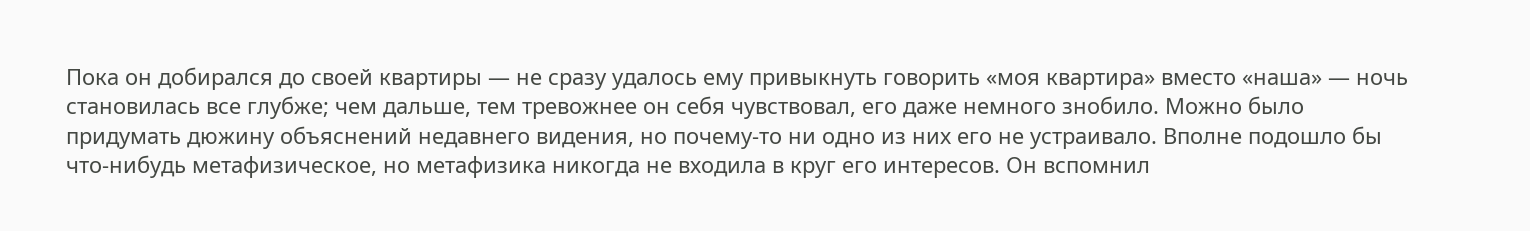Пока он добирался до своей квартиры — не сразу удалось ему привыкнуть говорить «моя квартира» вместо «наша» — ночь становилась все глубже; чем дальше, тем тревожнее он себя чувствовал, его даже немного знобило. Можно было придумать дюжину объяснений недавнего видения, но почему-то ни одно из них его не устраивало. Вполне подошло бы что-нибудь метафизическое, но метафизика никогда не входила в круг его интересов. Он вспомнил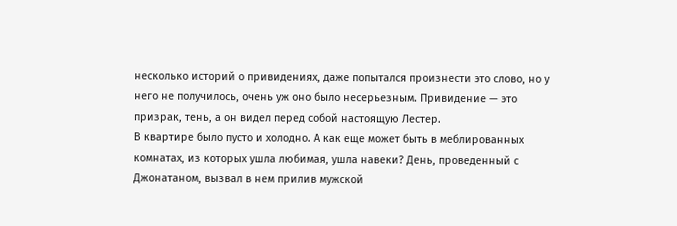несколько историй о привидениях, даже попытался произнести это слово, но у него не получилось, очень уж оно было несерьезным. Привидение — это призрак, тень, а он видел перед собой настоящую Лестер.
В квартире было пусто и холодно. А как еще может быть в меблированных комнатах, из которых ушла любимая, ушла навеки? День, проведенный с Джонатаном, вызвал в нем прилив мужской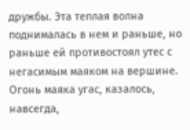дружбы. Эта теплая волна поднималась в нем и раньше, но раньше ей противостоял утес с негасимым маяком на вершине. Огонь маяка угас, казалось, навсегда,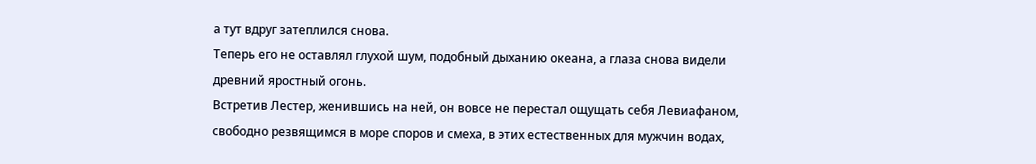а тут вдруг затеплился снова.
Теперь его не оставлял глухой шум, подобный дыханию океана, а глаза снова видели древний яростный огонь.
Встретив Лестер, женившись на ней, он вовсе не перестал ощущать себя Левиафаном, свободно резвящимся в море споров и смеха, в этих естественных для мужчин водах,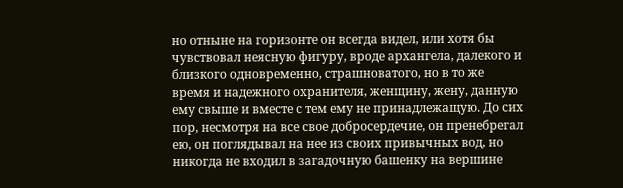но отныне на горизонте он всегда видел, или хотя бы чувствовал неясную фигуру, вроде архангела, далекого и близкого одновременно, страшноватого, но в то же время и надежного охранителя, женщину, жену, данную ему свыше и вместе с тем ему не принадлежащую. До сих пор, несмотря на все свое добросердечие, он пренебрегал ею, он поглядывал на нее из своих привычных вод, но никогда не входил в загадочную башенку на вершине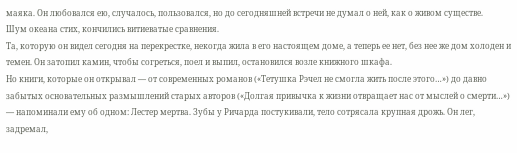маяка. Он любовался ею, случалось, пользовался, но до сегодняшней встречи не думал о ней, как о живом существе.
Шум океана стих, кончились витиеватые сравнения.
Та, которую он видел сегодня на перекрестке, некогда жила в его настоящем доме, а теперь ее нет, без нее же дом холоден и темен. Он затопил камин, чтобы согреться, поел и выпил, остановился возле книжного шкафа.
Но книги, которые он открывал — от современных романов («Тетушка Рэчел не смогла жить после этого…») до давно забытых основательных размышлений старых авторов («Долгая привычка к жизни отвращает нас от мыслей о смерти…») — напоминали ему об одном: Лестер мертва. Зубы у Ричарда постукивали, тело сотрясала крупная дрожь. Он лег, задремал,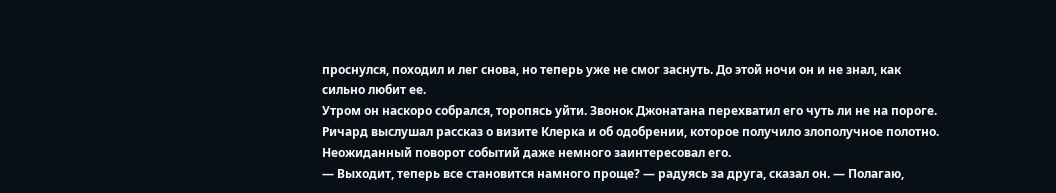проснулся, походил и лег снова, но теперь уже не смог заснуть. До этой ночи он и не знал, как сильно любит ее.
Утром он наскоро собрался, торопясь уйти. Звонок Джонатана перехватил его чуть ли не на пороге. Ричард выслушал рассказ о визите Клерка и об одобрении, которое получило злополучное полотно. Неожиданный поворот событий даже немного заинтересовал его.
— Выходит, теперь все становится намного проще? — радуясь за друга, сказал он. — Полагаю,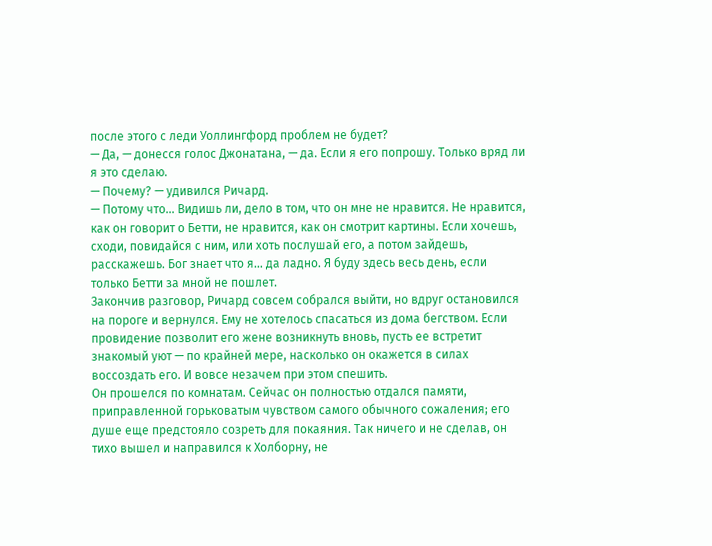после этого с леди Уоллингфорд проблем не будет?
— Да, — донесся голос Джонатана, — да. Если я его попрошу. Только вряд ли я это сделаю.
— Почему? — удивился Ричард.
— Потому что… Видишь ли, дело в том, что он мне не нравится. Не нравится, как он говорит о Бетти, не нравится, как он смотрит картины. Если хочешь, сходи, повидайся с ним, или хоть послушай его, а потом зайдешь, расскажешь. Бог знает что я… да ладно. Я буду здесь весь день, если только Бетти за мной не пошлет.
Закончив разговор, Ричард совсем собрался выйти, но вдруг остановился на пороге и вернулся. Ему не хотелось спасаться из дома бегством. Если провидение позволит его жене возникнуть вновь, пусть ее встретит знакомый уют — по крайней мере, насколько он окажется в силах воссоздать его. И вовсе незачем при этом спешить.
Он прошелся по комнатам. Сейчас он полностью отдался памяти, приправленной горьковатым чувством самого обычного сожаления; его душе еще предстояло созреть для покаяния. Так ничего и не сделав, он тихо вышел и направился к Холборну, не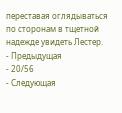переставая оглядываться по сторонам в тщетной надежде увидеть Лестер.
- Предыдущая
- 20/56
- Следующая